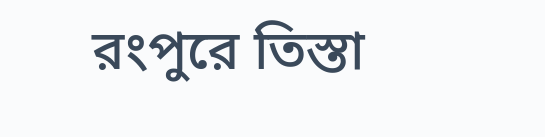রংপুরে তিস্তা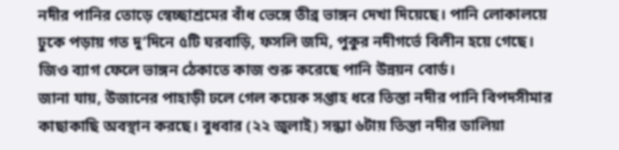নদীর পানির তোড়ে স্বেচ্ছাশ্রমের বাঁধ ভেঙ্গে তীব্র ভাঙ্গন দেখা দিয়েছে। পানি লোকালয়ে ঢুকে পড়ায় গত দু’দিনে ৫টি ঘরবাড়ি, ফসলি জমি, পুকুর নদীগর্ভে বিলীন হয়ে গেছে। জিও ব্যাগ ফেলে ভাঙ্গন ঠেকাতে কাজ শুরু করেছে পানি উন্নয়ন বোর্ড।
জানা যায়, উজানের পাহাড়ী ঢলে গেল কয়েক সপ্তাহ ধরে তিস্তা নদীর পানি বিপদসীমার কাছাকাছি অবস্থান করছে। বুধবার (২২ জুলাই) সন্ধ্যা ৬টায় তিস্তা নদীর ডালিয়া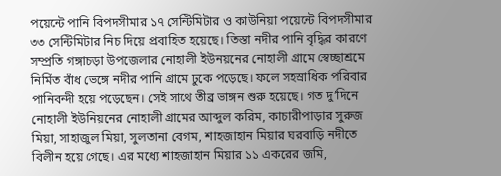পয়েন্টে পানি বিপদসীমার ১৭ সেন্টিমিটার ও কাউনিয়া পয়েন্টে বিপদসীমার ৩৩ সেন্টিমিটার নিচ দিয়ে প্রবাহিত হয়েছে। তিস্তা নদীর পানি বৃদ্ধির কারণে সম্প্রতি গঙ্গাচড়া উপজেলার নোহালী ইউনয়নের নোহালী গ্রামে স্বেচ্ছাশ্রমে নির্মিত বাঁধ ভেঙ্গে নদীর পানি গ্রামে ঢুকে পড়েছে। ফলে সহস্রাধিক পরিবার পানিবন্দী হয়ে পড়েছেন। সেই সাথে তীব্র ভাঙ্গন শুরু হয়েছে। গত দু’দিনে নোহালী ইউনিয়নের নোহালী গ্রামের আব্দুল করিম, কাচারীপাড়ার সুরুজ মিয়া, সাহাজুল মিয়া, সুলতানা বেগম, শাহজাহান মিয়ার ঘরবাড়ি নদীতে বিলীন হয়ে গেছে। এর মধ্যে শাহজাহান মিয়ার ১১ একরের জমি,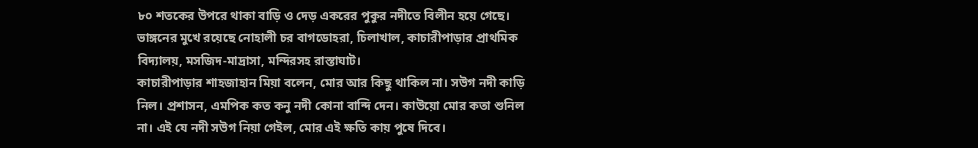৮০ শতকের উপরে থাকা বাড়ি ও দেড় একরের পুকুর নদীতে বিলীন হয়ে গেছে। ভাঙ্গনের মুখে রয়েছে নোহালী চর বাগডোহরা, চিলাখাল, কাচারীপাড়ার প্রাথমিক বিদ্যালয়, মসজিদ-মাদ্রাসা, মন্দিরসহ রাস্তাঘাট।
কাচারীপাড়ার শাহজাহান মিয়া বলেন, মোর আর কিছু থাকিল না। সউগ নদী কাড়ি নিল। প্রশাসন, এমপিক কত কনু নদী কোনা বান্দি দেন। কাউয়ো মোর কতা শুনিল না। এই যে নদী সউগ নিয়া গেইল, মোর এই ক্ষতি কায় পুষে দিবে।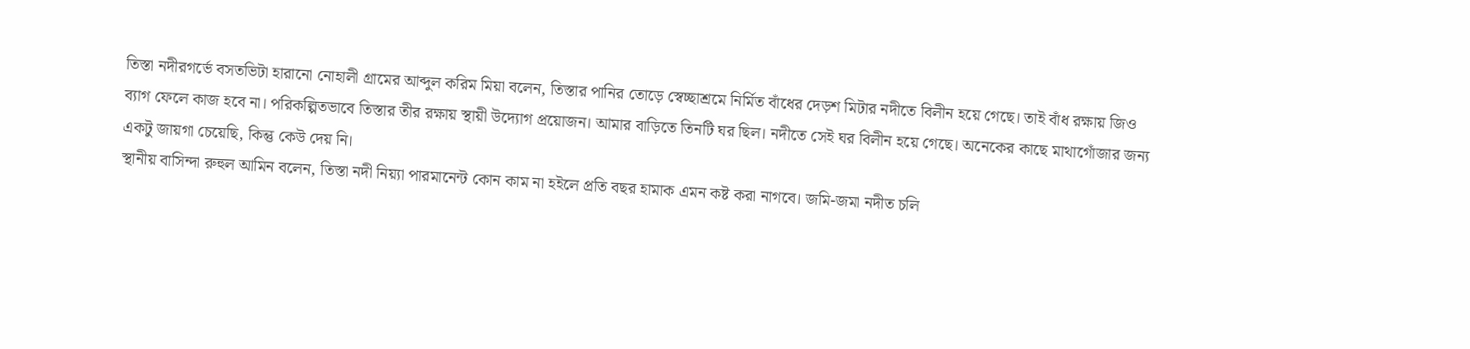তিস্তা নদীরগর্ভে বসতভিটা হারানো নোহালী গ্রামের আব্দুল করিম মিয়া বলেন, তিস্তার পানির তোড়ে স্বেচ্ছাশ্রমে নির্মিত বাঁধের দেড়শ মিটার নদীতে বিলীন হয়ে গেছে। তাই বাঁধ রক্ষায় জিও ব্যাগ ফেলে কাজ হবে না। পরিকল্পিতভাবে তিস্তার তীর রক্ষায় স্থায়ী উদ্যোগ প্রয়োজন। আমার বাড়িতে তিনটি ঘর ছিল। নদীতে সেই ঘর বিলীন হয়ে গেছে। অনেকের কাছে মাথাগোঁজার জন্য একটু জায়গা চেয়েছি, কিন্তু কেউ দেয় নি।
স্থানীয় বাসিন্দা রুহুল আমিন বলেন, তিস্তা নদী নিয়্যা পারমানেন্ট কোন কাম না হইলে প্রতি বছর হামাক এমন কষ্ট করা নাগবে। জমি-জমা নদীত চলি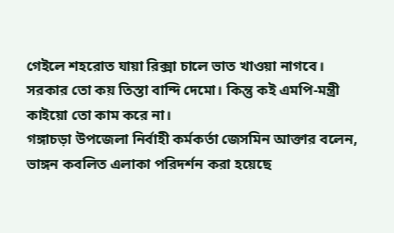গেইলে শহরোত যায়া রিক্সা চালে ভাত খাওয়া নাগবে। সরকার তো কয় তিস্তা বান্দি দেমো। কিন্তু কই এমপি-মন্ত্রী কাইয়ো তো কাম করে না।
গঙ্গাচড়া উপজেলা নির্বাহী কর্মকর্তা জেসমিন আক্তার বলেন, ভাঙ্গন কবলিত এলাকা পরিদর্শন করা হয়েছে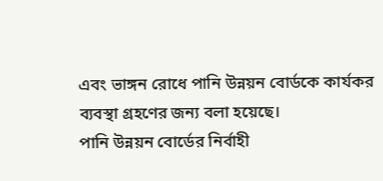এবং ভাঙ্গন রোধে পানি উন্নয়ন বোর্ডকে কার্যকর ব্যবস্থা গ্রহণের জন্য বলা হয়েছে।
পানি উন্নয়ন বোর্ডের নির্বাহী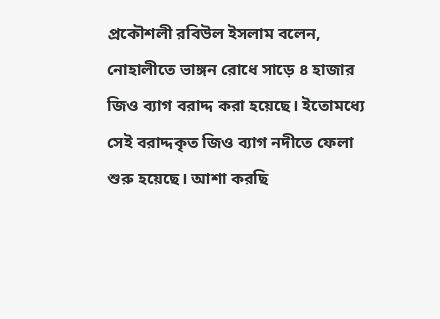প্রকৌশলী রবিউল ইসলাম বলেন, নোহালীতে ভাঙ্গন রোধে সাড়ে ৪ হাজার জিও ব্যাগ বরাদ্দ করা হয়েছে। ইতোমধ্যে সেই বরাদ্দকৃত জিও ব্যাগ নদীতে ফেলা শুরু হয়েছে। আশা করছি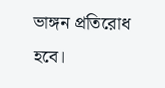ভাঙ্গন প্রতিরোধ হবে।